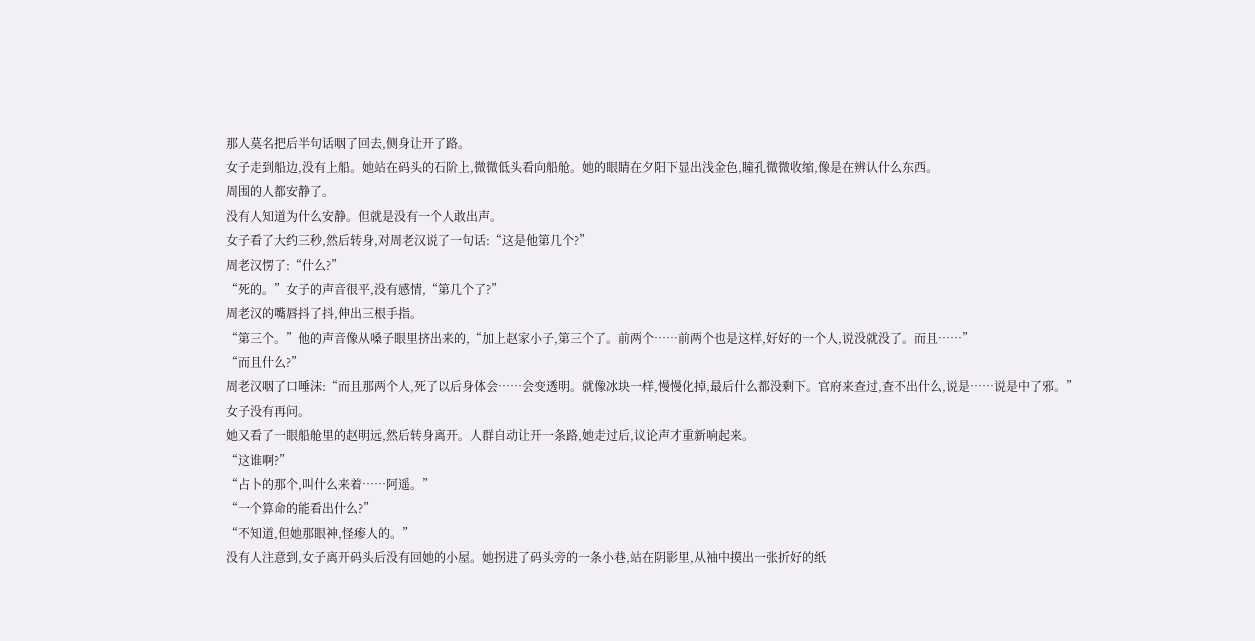那人莫名把后半句话咽了回去,侧身让开了路。
女子走到船边,没有上船。她站在码头的石阶上,微微低头看向船舱。她的眼睛在夕阳下显出浅金色,瞳孔微微收缩,像是在辨认什么东西。
周围的人都安静了。
没有人知道为什么安静。但就是没有一个人敢出声。
女子看了大约三秒,然后转身,对周老汉说了一句话:“这是他第几个?”
周老汉愣了:“什么?”
“死的。”女子的声音很平,没有感情,“第几个了?”
周老汉的嘴唇抖了抖,伸出三根手指。
“第三个。”他的声音像从嗓子眼里挤出来的,“加上赵家小子,第三个了。前两个……前两个也是这样,好好的一个人,说没就没了。而且……”
“而且什么?”
周老汉咽了口唾沫:“而且那两个人,死了以后身体会……会变透明。就像冰块一样,慢慢化掉,最后什么都没剩下。官府来查过,查不出什么,说是……说是中了邪。”
女子没有再问。
她又看了一眼船舱里的赵明远,然后转身离开。人群自动让开一条路,她走过后,议论声才重新响起来。
“这谁啊?”
“占卜的那个,叫什么来着……阿遥。”
“一个算命的能看出什么?”
“不知道,但她那眼神,怪瘆人的。”
没有人注意到,女子离开码头后没有回她的小屋。她拐进了码头旁的一条小巷,站在阴影里,从袖中摸出一张折好的纸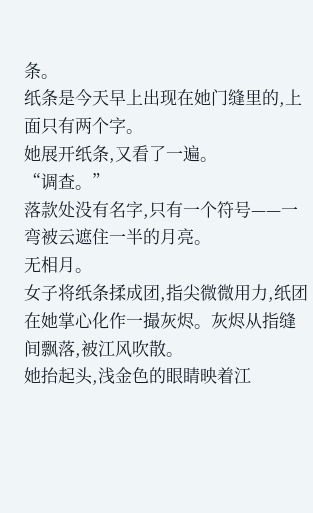条。
纸条是今天早上出现在她门缝里的,上面只有两个字。
她展开纸条,又看了一遍。
“调查。”
落款处没有名字,只有一个符号——一弯被云遮住一半的月亮。
无相月。
女子将纸条揉成团,指尖微微用力,纸团在她掌心化作一撮灰烬。灰烬从指缝间飘落,被江风吹散。
她抬起头,浅金色的眼睛映着江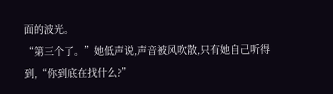面的波光。
“第三个了。”她低声说,声音被风吹散,只有她自己听得到,“你到底在找什么?”